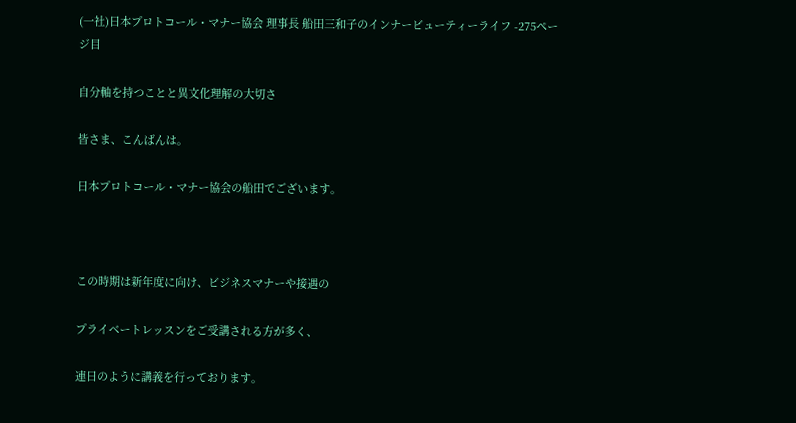(一社)日本プロトコール・マナー協会 理事長 船田三和子のインナービューティーライフ -275ページ目

自分軸を持つことと異文化理解の大切さ

皆さま、こんばんは。

日本プロトコール・マナー協会の船田でございます。



この時期は新年度に向け、ビジネスマナーや接遇の

プライベートレッスンをご受講される方が多く、

連日のように講義を行っております。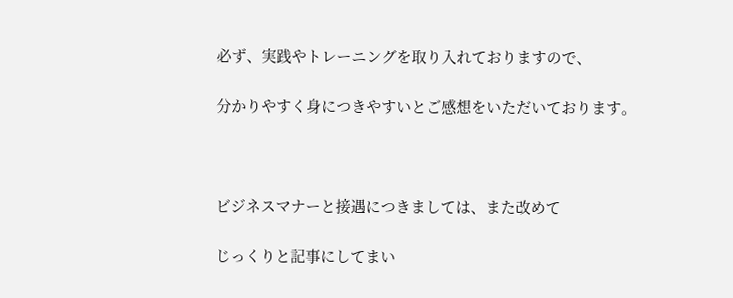必ず、実践やトレーニングを取り入れておりますので、

分かりやすく身につきやすいとご感想をいただいております。



ビジネスマナーと接遇につきましては、また改めて

じっくりと記事にしてまい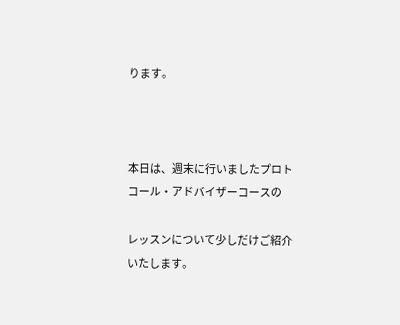ります。



本日は、週末に行いましたプロトコール・アドバイザーコースの

レッスンについて少しだけご紹介いたします。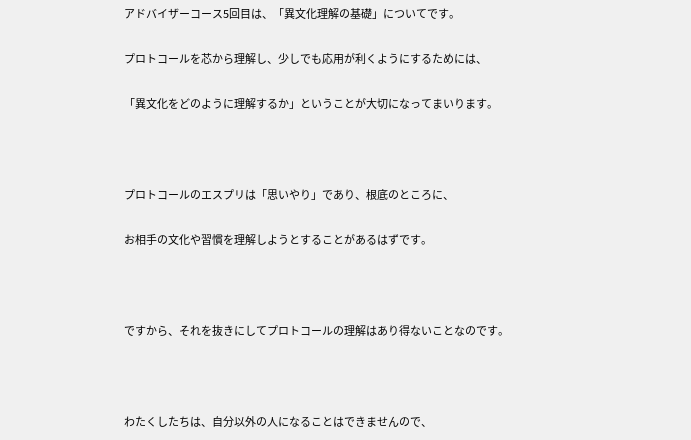アドバイザーコース5回目は、「異文化理解の基礎」についてです。

プロトコールを芯から理解し、少しでも応用が利くようにするためには、

「異文化をどのように理解するか」ということが大切になってまいります。



プロトコールのエスプリは「思いやり」であり、根底のところに、

お相手の文化や習慣を理解しようとすることがあるはずです。



ですから、それを抜きにしてプロトコールの理解はあり得ないことなのです。



わたくしたちは、自分以外の人になることはできませんので、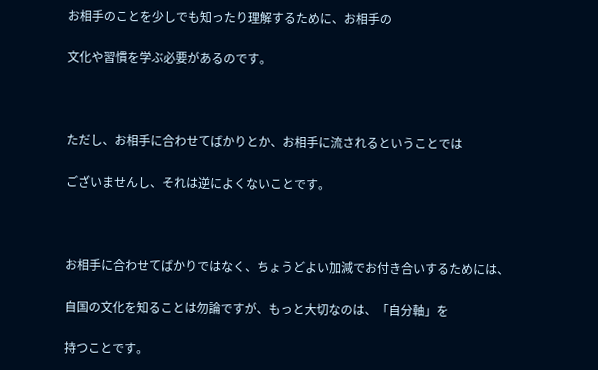お相手のことを少しでも知ったり理解するために、お相手の

文化や習慣を学ぶ必要があるのです。



ただし、お相手に合わせてばかりとか、お相手に流されるということでは

ございませんし、それは逆によくないことです。



お相手に合わせてばかりではなく、ちょうどよい加減でお付き合いするためには、

自国の文化を知ることは勿論ですが、もっと大切なのは、「自分軸」を

持つことです。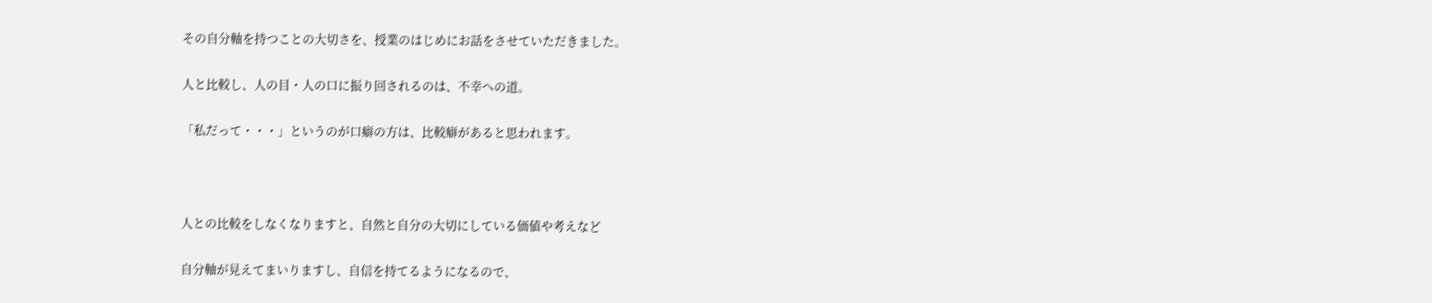その自分軸を持つことの大切さを、授業のはじめにお話をさせていただきました。

人と比較し、人の目・人の口に振り回されるのは、不幸への道。

「私だって・・・」というのが口癖の方は、比較癖があると思われます。



人との比較をしなくなりますと、自然と自分の大切にしている価値や考えなど

自分軸が見えてまいりますし、自信を持てるようになるので、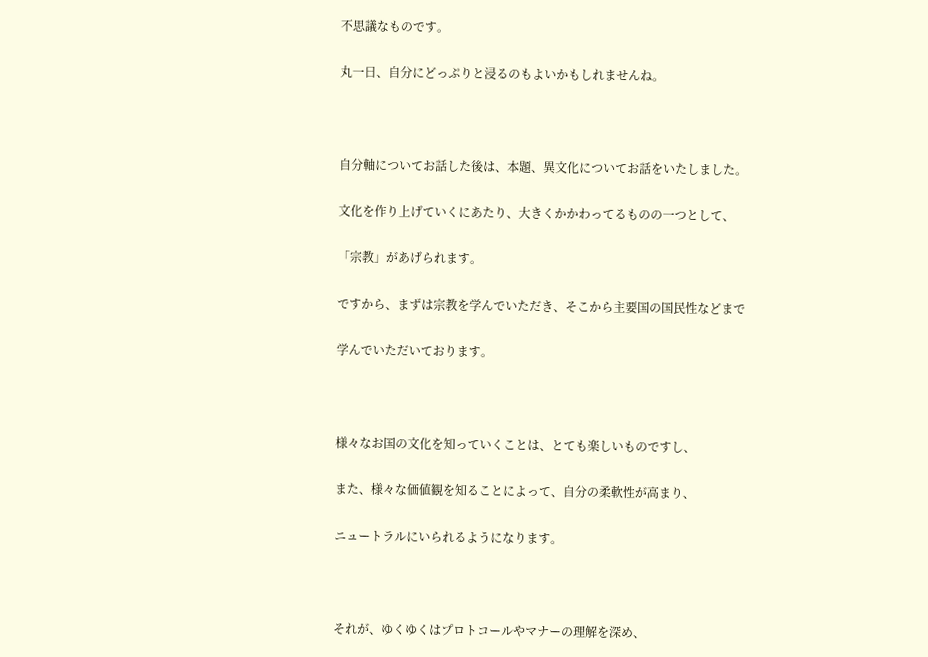不思議なものです。

丸一日、自分にどっぷりと浸るのもよいかもしれませんね。



自分軸についてお話した後は、本題、異文化についてお話をいたしました。

文化を作り上げていくにあたり、大きくかかわってるものの一つとして、

「宗教」があげられます。

ですから、まずは宗教を学んでいただき、そこから主要国の国民性などまで

学んでいただいております。



様々なお国の文化を知っていくことは、とても楽しいものですし、

また、様々な価値観を知ることによって、自分の柔軟性が高まり、

ニュートラルにいられるようになります。



それが、ゆくゆくはプロトコールやマナーの理解を深め、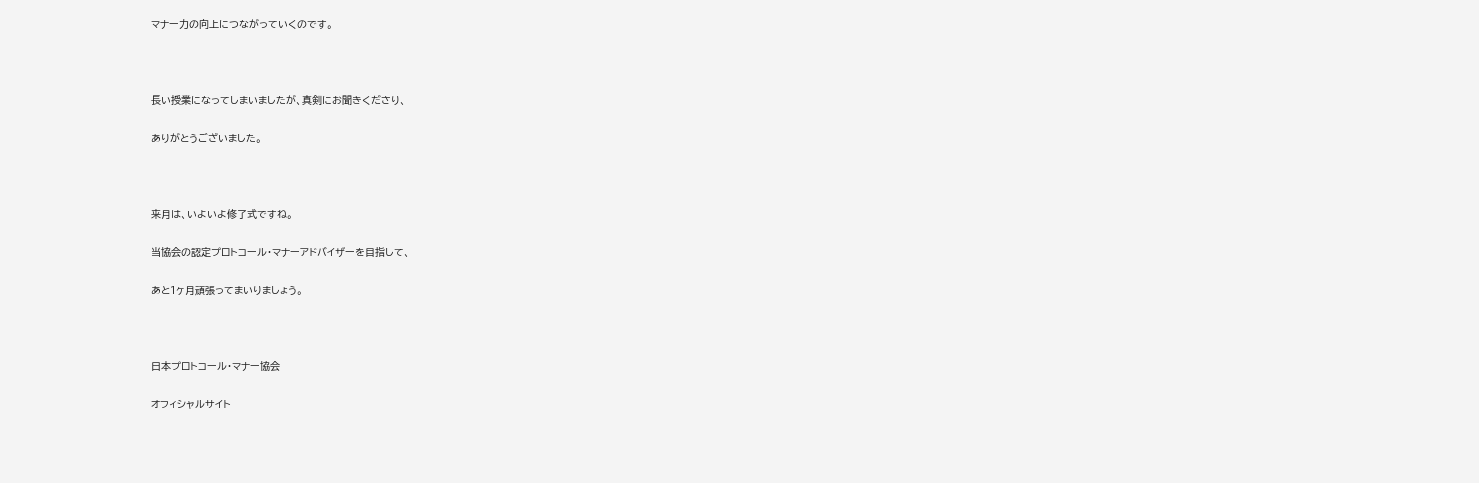マナー力の向上につながっていくのです。



長い授業になってしまいましたが、真剣にお聞きくださり、

ありがとうございました。



来月は、いよいよ修了式ですね。

当協会の認定プロトコール・マナーアドバイザーを目指して、

あと1ヶ月頑張ってまいりましょう。



日本プロトコール・マナー協会

オフィシャルサイト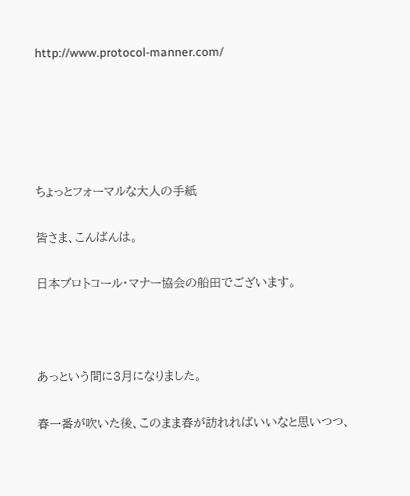http://www.protocol-manner.com/





ちょっとフォーマルな大人の手紙

皆さま、こんばんは。

日本プロトコール・マナー協会の船田でございます。



あっという間に3月になりました。

春一番が吹いた後、このまま春が訪れればいいなと思いつつ、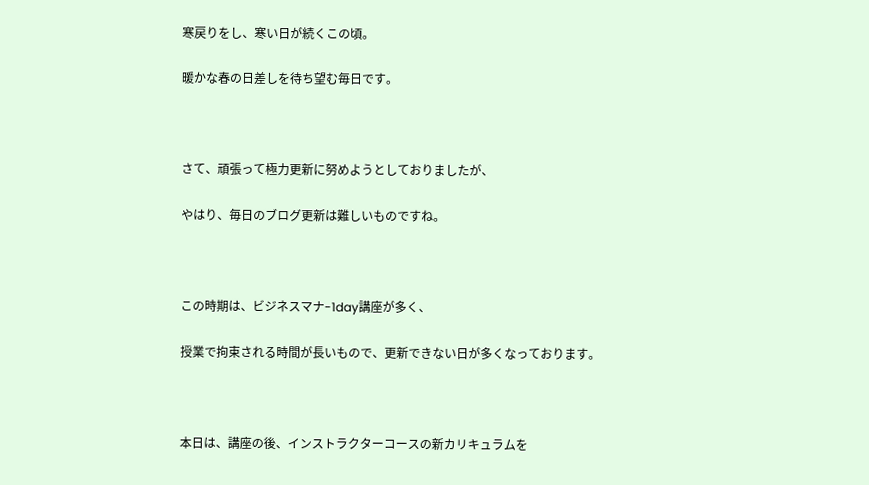寒戻りをし、寒い日が続くこの頃。

暖かな春の日差しを待ち望む毎日です。



さて、頑張って極力更新に努めようとしておりましたが、

やはり、毎日のブログ更新は難しいものですね。



この時期は、ビジネスマナ-1day講座が多く、

授業で拘束される時間が長いもので、更新できない日が多くなっております。



本日は、講座の後、インストラクターコースの新カリキュラムを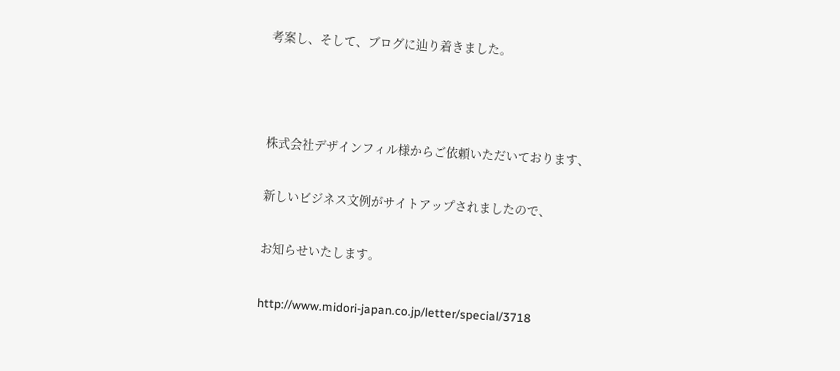考案し、そして、ブログに辿り着きました。



株式会社デザインフィル様からご依頼いただいております、

新しいビジネス文例がサイトアップされましたので、

お知らせいたします。

http://www.midori-japan.co.jp/letter/special/3718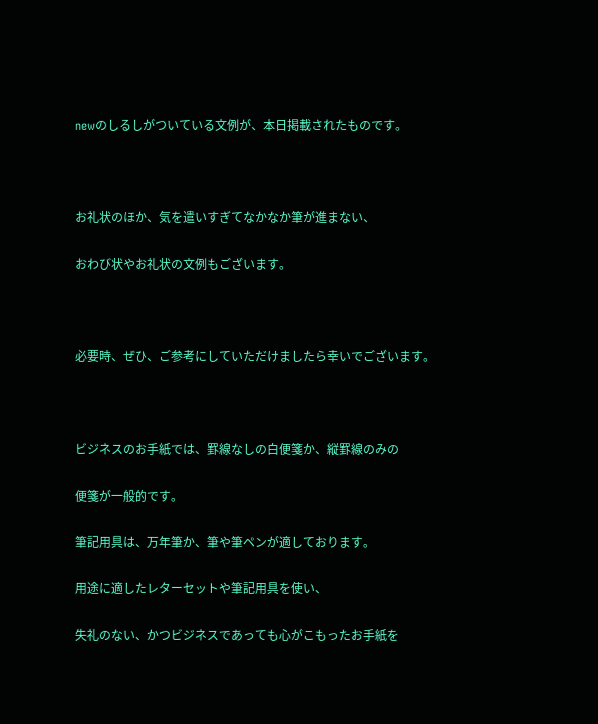newのしるしがついている文例が、本日掲載されたものです。



お礼状のほか、気を遣いすぎてなかなか筆が進まない、

おわび状やお礼状の文例もございます。



必要時、ぜひ、ご参考にしていただけましたら幸いでございます。



ビジネスのお手紙では、罫線なしの白便箋か、縦罫線のみの

便箋が一般的です。

筆記用具は、万年筆か、筆や筆ペンが適しております。

用途に適したレターセットや筆記用具を使い、

失礼のない、かつビジネスであっても心がこもったお手紙を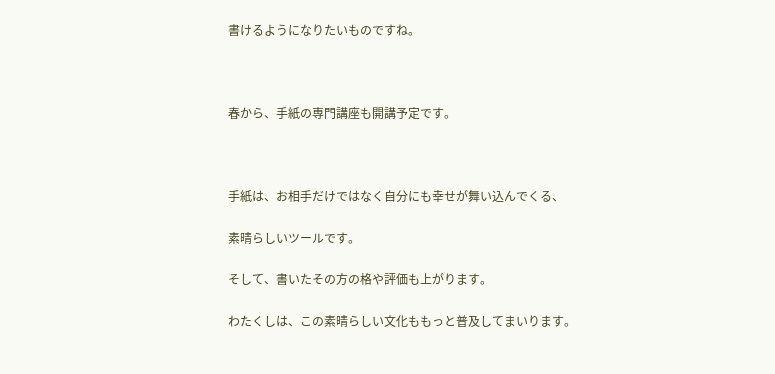書けるようになりたいものですね。



春から、手紙の専門講座も開講予定です。



手紙は、お相手だけではなく自分にも幸せが舞い込んでくる、

素晴らしいツールです。

そして、書いたその方の格や評価も上がります。

わたくしは、この素晴らしい文化ももっと普及してまいります。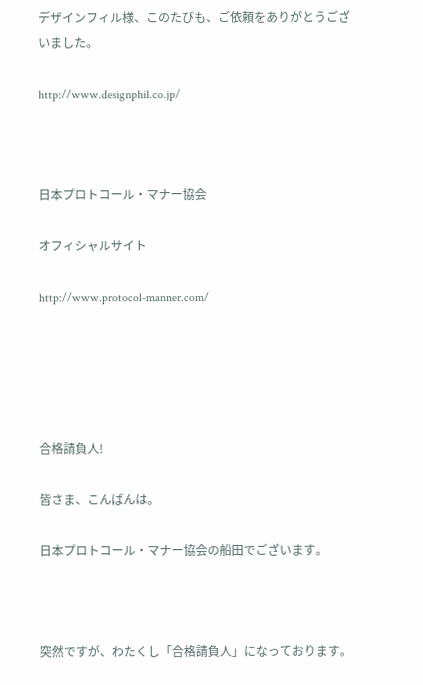デザインフィル様、このたびも、ご依頼をありがとうございました。

http://www.designphil.co.jp/



日本プロトコール・マナー協会

オフィシャルサイト

http://www.protocol-manner.com/





合格請負人!

皆さま、こんばんは。

日本プロトコール・マナー協会の船田でございます。



突然ですが、わたくし「合格請負人」になっております。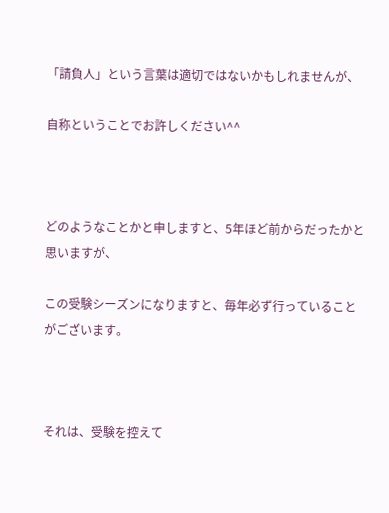「請負人」という言葉は適切ではないかもしれませんが、

自称ということでお許しください^^



どのようなことかと申しますと、5年ほど前からだったかと思いますが、

この受験シーズンになりますと、毎年必ず行っていることがございます。



それは、受験を控えて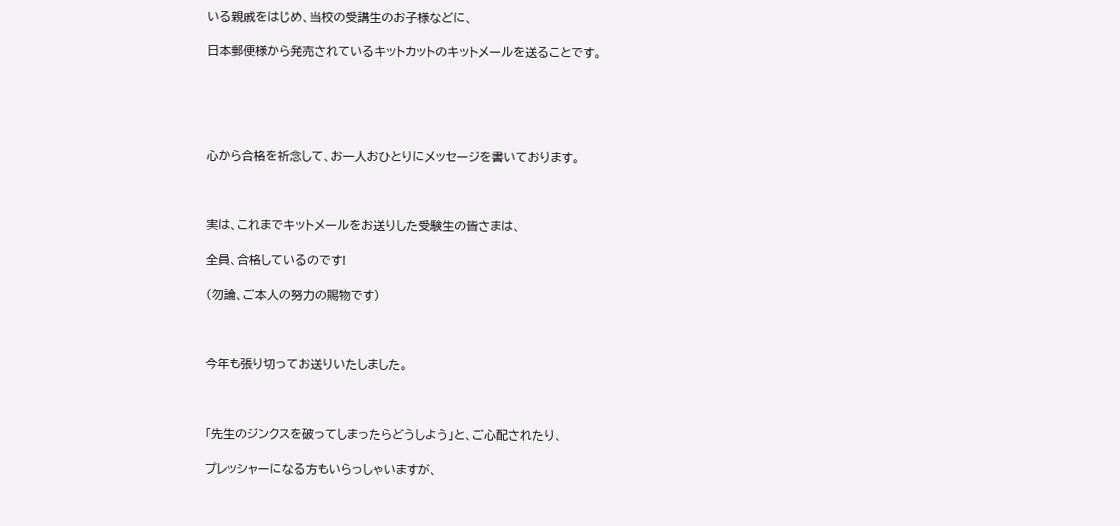いる親戚をはじめ、当校の受講生のお子様などに、

日本郵便様から発売されているキットカットのキットメールを送ることです。





心から合格を祈念して、お一人おひとりにメッセージを書いております。



実は、これまでキットメールをお送りした受験生の皆さまは、

全員、合格しているのです!

(勿論、ご本人の努力の賜物です)



今年も張り切ってお送りいたしました。



「先生のジンクスを破ってしまったらどうしよう」と、ご心配されたり、

プレッシャーになる方もいらっしゃいますが、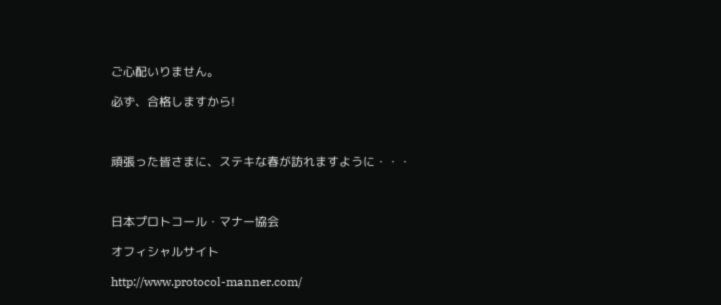ご心配いりません。

必ず、合格しますから!



頑張った皆さまに、ステキな春が訪れますように・・・



日本プロトコール・マナー協会

オフィシャルサイト

http://www.protocol-manner.com/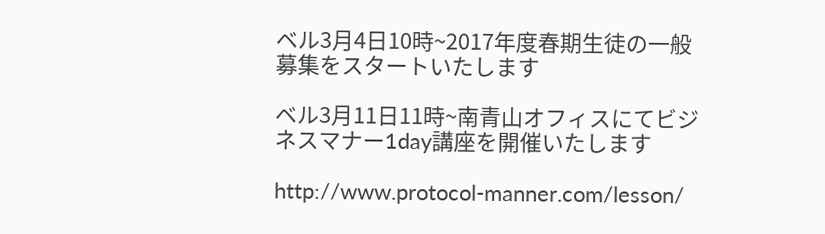ベル3月4日10時~2017年度春期生徒の一般募集をスタートいたします

ベル3月11日11時~南青山オフィスにてビジネスマナー1day講座を開催いたします

http://www.protocol-manner.com/lesson/